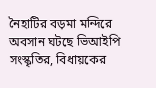নৈহাটির বড়মা মন্দিরে অবসান ঘটছে ভিআইপি সংস্কৃতির, বিধায়কের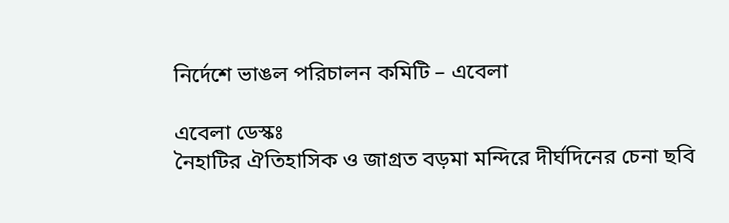নির্দেশে ভাঙল পরিচালন কমিটি – এবেলা

এবেলা ডেস্কঃ
নৈহাটির ঐতিহাসিক ও জাগ্রত বড়মা মন্দিরে দীর্ঘদিনের চেনা ছবি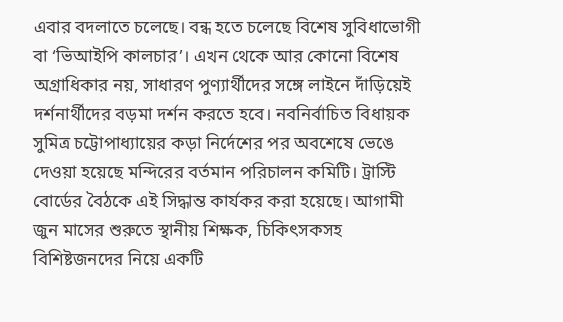এবার বদলাতে চলেছে। বন্ধ হতে চলেছে বিশেষ সুবিধাভোগী বা ‘ভিআইপি কালচার’। এখন থেকে আর কোনো বিশেষ অগ্রাধিকার নয়, সাধারণ পুণ্যার্থীদের সঙ্গে লাইনে দাঁড়িয়েই দর্শনার্থীদের বড়মা দর্শন করতে হবে। নবনির্বাচিত বিধায়ক সুমিত্র চট্টোপাধ্যায়ের কড়া নির্দেশের পর অবশেষে ভেঙে দেওয়া হয়েছে মন্দিরের বর্তমান পরিচালন কমিটি। ট্রাস্টি বোর্ডের বৈঠকে এই সিদ্ধান্ত কার্যকর করা হয়েছে। আগামী জুন মাসের শুরুতে স্থানীয় শিক্ষক, চিকিৎসকসহ বিশিষ্টজনদের নিয়ে একটি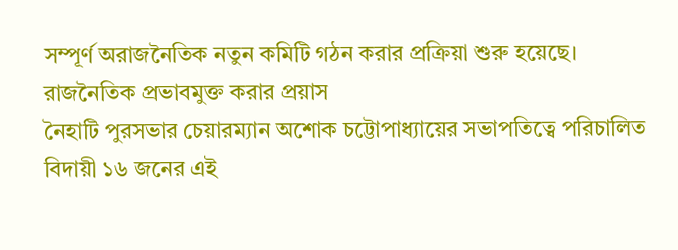সম্পূর্ণ অরাজনৈতিক নতুন কমিটি গঠন করার প্রক্রিয়া শুরু হয়েছে।
রাজনৈতিক প্রভাবমুক্ত করার প্রয়াস
নৈহাটি পুরসভার চেয়ারম্যান অশোক চট্টোপাধ্যায়ের সভাপতিত্বে পরিচালিত বিদায়ী ১৬ জনের এই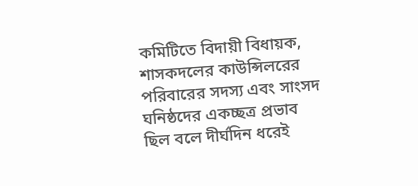কমিটিতে বিদায়ী বিধায়ক, শাসকদলের কাউন্সিলরের পরিবারের সদস্য এবং সাংসদ ঘনিষ্ঠদের একচ্ছত্র প্রভাব ছিল বলে দীর্ঘদিন ধরেই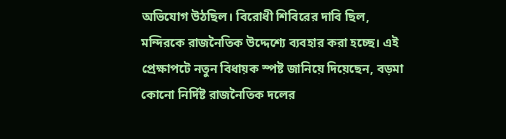অভিযোগ উঠছিল। বিরোধী শিবিরের দাবি ছিল, মন্দিরকে রাজনৈতিক উদ্দেশ্যে ব্যবহার করা হচ্ছে। এই প্রেক্ষাপটে নতুন বিধায়ক স্পষ্ট জানিয়ে দিয়েছেন, বড়মা কোনো নির্দিষ্ট রাজনৈতিক দলের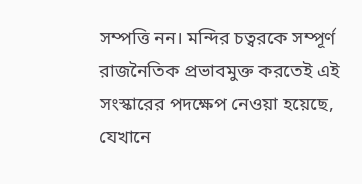সম্পত্তি নন। মন্দির চত্বরকে সম্পূর্ণ রাজনৈতিক প্রভাবমুক্ত করতেই এই সংস্কারের পদক্ষেপ নেওয়া হয়েছে, যেখানে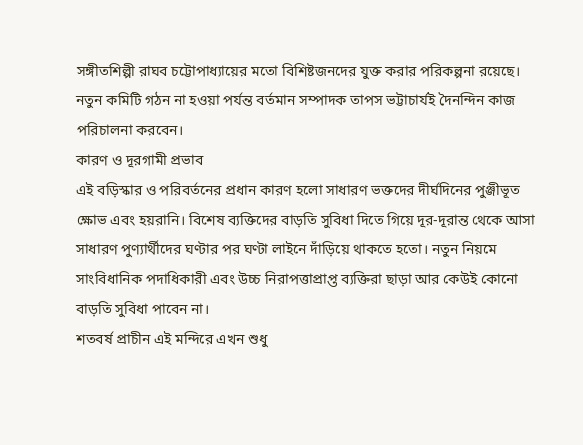সঙ্গীতশিল্পী রাঘব চট্টোপাধ্যায়ের মতো বিশিষ্টজনদের যুক্ত করার পরিকল্পনা রয়েছে। নতুন কমিটি গঠন না হওয়া পর্যন্ত বর্তমান সম্পাদক তাপস ভট্টাচার্যই দৈনন্দিন কাজ পরিচালনা করবেন।
কারণ ও দূরগামী প্রভাব
এই বড়িস্কার ও পরিবর্তনের প্রধান কারণ হলো সাধারণ ভক্তদের দীর্ঘদিনের পুঞ্জীভূত ক্ষোভ এবং হয়রানি। বিশেষ ব্যক্তিদের বাড়তি সুবিধা দিতে গিয়ে দূর-দূরান্ত থেকে আসা সাধারণ পুণ্যার্থীদের ঘণ্টার পর ঘণ্টা লাইনে দাঁড়িয়ে থাকতে হতো। নতুন নিয়মে সাংবিধানিক পদাধিকারী এবং উচ্চ নিরাপত্তাপ্রাপ্ত ব্যক্তিরা ছাড়া আর কেউই কোনো বাড়তি সুবিধা পাবেন না।
শতবর্ষ প্রাচীন এই মন্দিরে এখন শুধু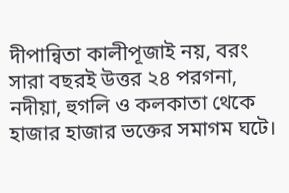দীপান্বিতা কালীপূজাই নয়, বরং সারা বছরই উত্তর ২৪ পরগনা, নদীয়া, হুগলি ও কলকাতা থেকে হাজার হাজার ভক্তের সমাগম ঘটে।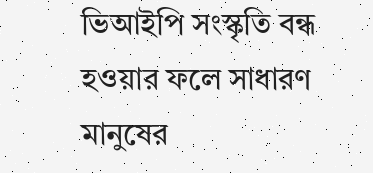ভিআইপি সংস্কৃতি বন্ধ হওয়ার ফলে সাধারণ মানুষের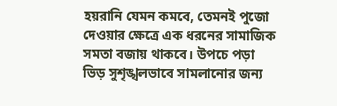হয়রানি যেমন কমবে, তেমনই পুজো দেওয়ার ক্ষেত্রে এক ধরনের সামাজিক সমতা বজায় থাকবে। উপচে পড়া ভিড় সুশৃঙ্খলভাবে সামলানোর জন্য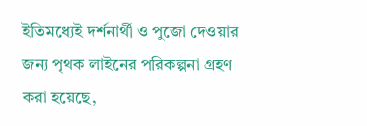ইতিমধ্যেই দর্শনার্থী ও পুজো দেওয়ার জন্য পৃথক লাইনের পরিকল্পনা গ্রহণ করা হয়েছে,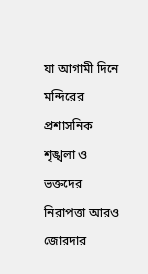যা আগামী দিনে মন্দিরের প্রশাসনিক শৃঙ্খলা ও ভক্তদের নিরাপত্তা আরও জোরদার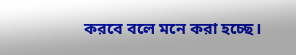করবে বলে মনে করা হচ্ছে।